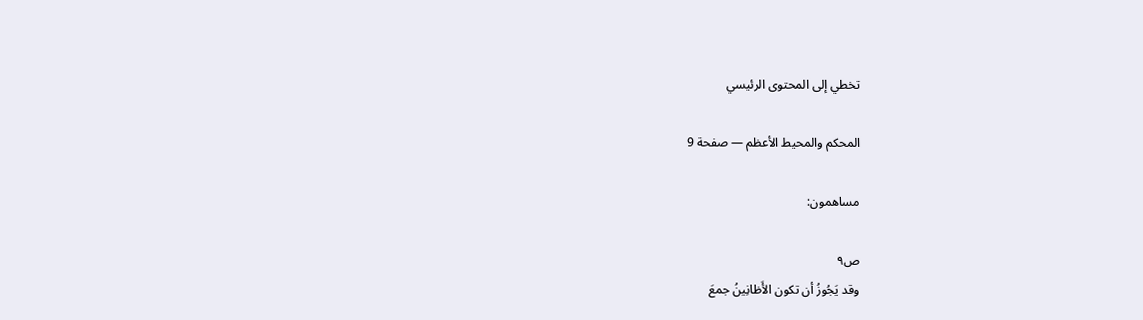تخطي إلى المحتوى الرئيسي

المحكم والمحيط الأعظم — صفحة 9

مساهمون:

ص٩
وقد يَجُوزُ أن تكون الأَظانِينُ جمعَ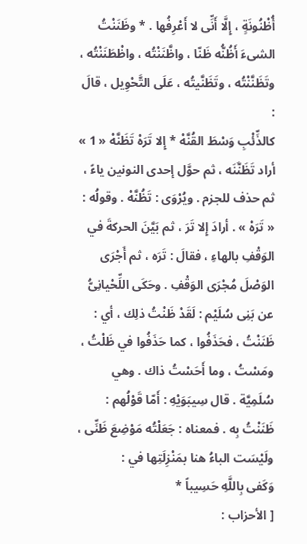أُظْنُونَةٍ ، إِلَّا أَنِّى لا أَعْرِفُها . * وظَنَنْتُ الشىءَ أَظُنُّه ظَنّا ، واظَّنَنْتُه ، واظْطَنَنْتُه ، وتَظَنَّنْتُه ، وتَظَنَّيتُه ، عَلَى التَّحْوِيل ، قالَ :
كالذِّئْبِ وَسْطَ القُنَّهْ * إِلا تَرَهْ تَظَنَّهْ « 1 »
أراد تَظَنَّنَه ، ثم حوَّل إحدى النونين ياءً ، ثم حذف للجزم . ويُرْوَى : تَظُنَّهْ . وقولُه : « تَرَهْ » . أرادَ إِلا تَرَ ، ثم بَيَّنَ الحركةَ في الوَقْفِ بالهاءِ ، فقالَ : تَرَه ، ثم أَجْرَى الوَصْلَ مُجْرَى الوَقْفِ . وحَكَى اللِّحْيانِىُّ عن بَنِى سُلَيْم : لَقَدْ ظَنْتُ ذلِك ، أي : ظَنَنْتُ ، فحَذَفُوا ، كما حَذَفُوا في ظَلْتُ ، ومَسْتُ ، وما أَحَسْتُ ذاك . وهي سُلَمِيَّة . قال سِيبَوَيْهِ : أَمّا قَوْلُهم : ظَنَنْتُ بِه . فمعناه : جَعَلْتُه مَوْضِعَ ظَنِّى ، ولَيْسَت الباءُ هنا بمَنْزِلَتِها في :
وَكَفى بِاللَّهِ حَسِيباً *
[ الأحزاب :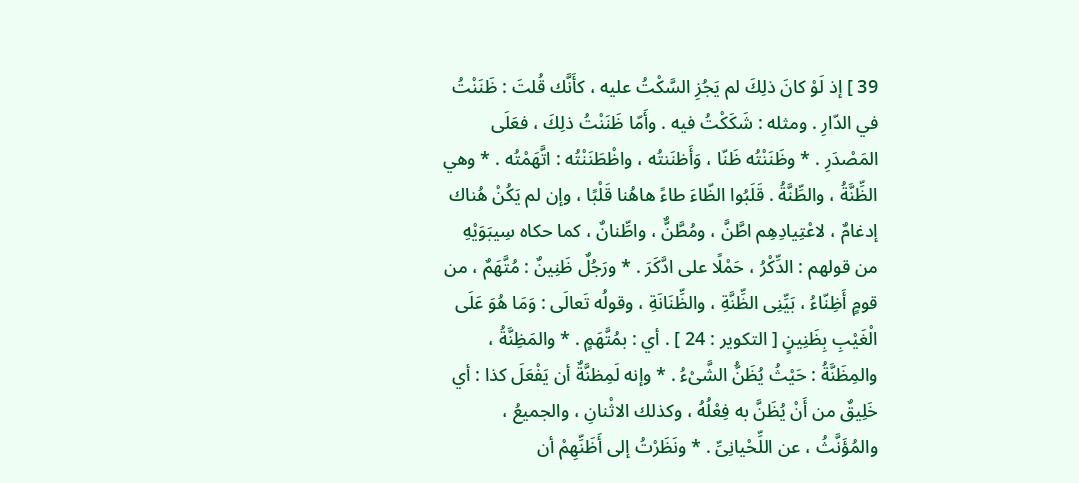39 ] إذ لَوْ كانَ ذلِكَ لم يَجُزِ السَّكْتُ عليه ، كأَنَّك قُلتَ : ظَنَنْتُ في الدّارِ . ومثله : شَكَكْتُ فيه . وأَمّا ظَنَنْتُ ذلِكَ ، فعَلَى المَصْدَرِ . * وظَنَنْتُه ظَنّا ، وَأَظنَنتُه ، واظْطَنَنْتُه : اتَّهَمْتُه . * وهي الظِّنَّةُ ، والطِّنَّةُ . قَلَبُوا الظّاءَ طاءً هاهُنا قَلْبًا ، وإن لم يَكُنْ هُناك إدغامٌ ، لاعْتِيادِهِم اطَّنَّ ، ومُطَّنٌّ ، واطِّنانٌ ، كما حكاه سِيبَوَيْهِ من قولهم : الدِّكْرُ ، حَمْلًا على ادَّكَرَ . * ورَجُلٌ ظَنِينٌ : مُتَّهَمٌ ، من قومٍ أَظِنّاءُ ، بَيِّنِى الظِّنَّةِ ، والظِّنَانَةِ ، وقولُه تَعالَى : وَمَا هُوَ عَلَى الْغَيْبِ بِظَنِينٍ [ التكوير : 24 ] . أي : بمُتَّهَمٍ . * والمَظِنَّةُ ، والمِظَنَّةُ : حَيْثُ يُظَنُّ الشَّىْءُ . * وإنه لَمِظنَّةٌ أن يَفْعَلَ كذا : أي خَلِيقٌ من أَنْ يُظَنَّ به فِعْلُهُ ، وكذلك الاثْنانِ ، والجميعُ ، والمُؤَنَّثُ ، عن اللِّحْيانِىِّ . * ونَظَرْتُ إلى أَظَنِّهِمْ أن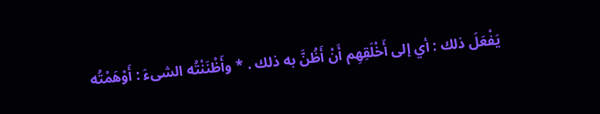يَفْعَلَ ذلك : أي إلى أَخْلَقِهِم أَنْ أَظُنَّ به ذلك . * وأَظْنَنْتُه الشىءَ : أَوْهَمْتُه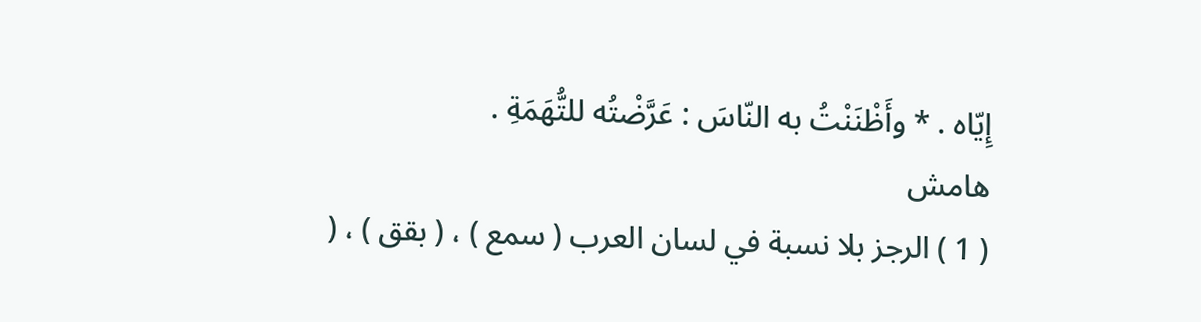إِيّاه . * وأَظْنَنْتُ به النّاسَ : عَرَّضْتُه للتُّهَمَةِ .
هامش
( 1 ) الرجز بلا نسبة في لسان العرب ( سمع ) ، ( بقق ) ، (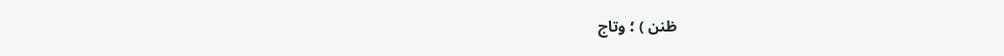ظنن ) ؛ وتاج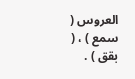العروس ( سمع ) ، ( بقق ) .